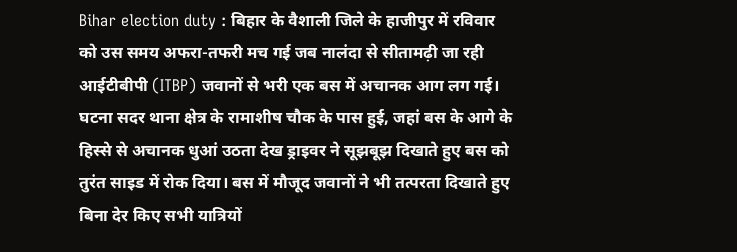Bihar election duty : बिहार के वैशाली जिले के हाजीपुर में रविवार को उस समय अफरा-तफरी मच गई जब नालंदा से सीतामढ़ी जा रही आईटीबीपी (ITBP) जवानों से भरी एक बस में अचानक आग लग गई। घटना सदर थाना क्षेत्र के रामाशीष चौक के पास हुई, जहां बस के आगे के हिस्से से अचानक धुआं उठता देख ड्राइवर ने सूझबूझ दिखाते हुए बस को तुरंत साइड में रोक दिया। बस में मौजूद जवानों ने भी तत्परता दिखाते हुए बिना देर किए सभी यात्रियों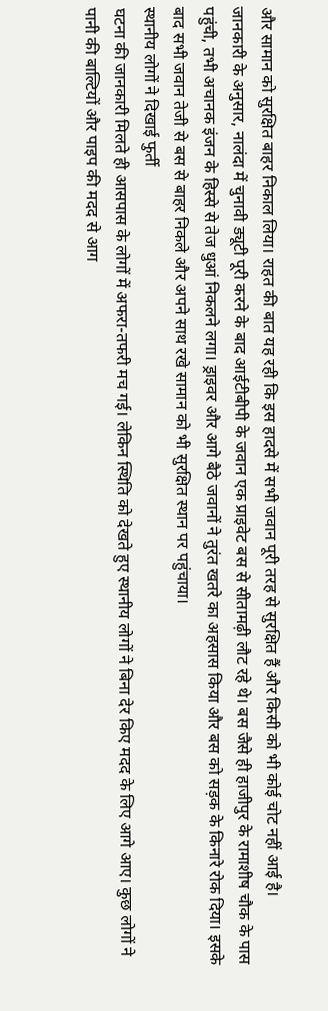और सामान को सुरक्षित बाहर निकाल लिया। राहत की बात यह रही कि इस हादसे में सभी जवान पूरी तरह से सुरक्षित हैं और किसी को भी कोई चोट नहीं आई है।
जानकारी के अनुसार, नालंदा में चुनावी ड्यूटी पूरी करने के बाद आईटीबीपी के जवान एक प्राइवेट बस से सीतामढ़ी लौट रहे थे। बस जैसे ही हाजीपुर के रामाशीष चौक के पास पहुंची, तभी अचानक इंजन के हिस्से से तेज धुआं निकलने लगा। ड्राइवर और आगे बैठे जवानों ने तुरंत खतरे का अहसास किया और बस को सड़क के किनारे रोक दिया। इसके बाद सभी जवान तेजी से बस से बाहर निकले और अपने साथ रखे सामान को भी सुरक्षित स्थान पर पहुंचाया।
स्थानीय लोगों ने दिखाई फुर्ती
घटना की जानकारी मिलते ही आसपास के लोगों में अफरा-तफरी मच गई। लेकिन स्थिति को देखते हुए स्थानीय लोगों ने बिना देर किए मदद के लिए आगे आए। कुछ लोगों ने पानी की बाल्टियों और पाइप की मदद से आग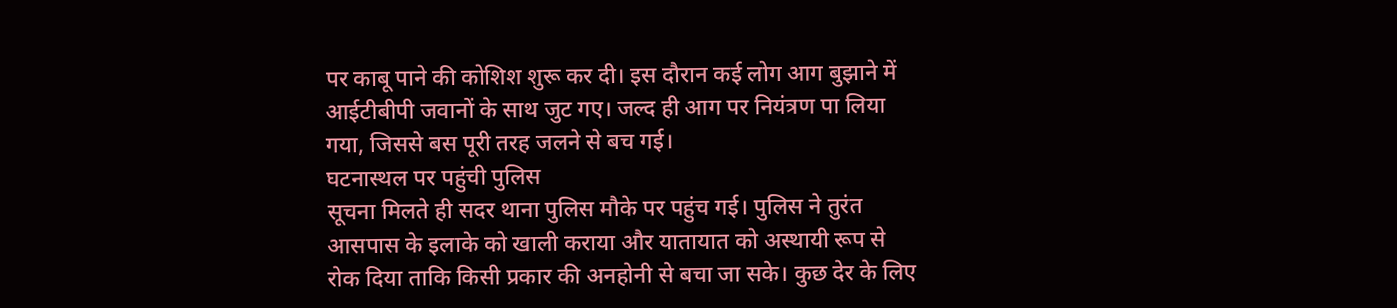पर काबू पाने की कोशिश शुरू कर दी। इस दौरान कई लोग आग बुझाने में आईटीबीपी जवानों के साथ जुट गए। जल्द ही आग पर नियंत्रण पा लिया गया, जिससे बस पूरी तरह जलने से बच गई।
घटनास्थल पर पहुंची पुलिस
सूचना मिलते ही सदर थाना पुलिस मौके पर पहुंच गई। पुलिस ने तुरंत आसपास के इलाके को खाली कराया और यातायात को अस्थायी रूप से रोक दिया ताकि किसी प्रकार की अनहोनी से बचा जा सके। कुछ देर के लिए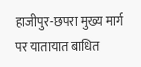हाजीपुर-छपरा मुख्य मार्ग पर यातायात बाधित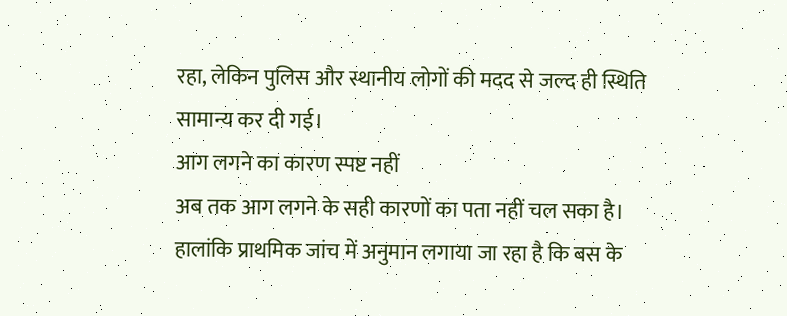रहा, लेकिन पुलिस और स्थानीय लोगों की मदद से जल्द ही स्थिति सामान्य कर दी गई।
आग लगने का कारण स्पष्ट नहीं
अब तक आग लगने के सही कारणों का पता नहीं चल सका है। हालांकि प्राथमिक जांच में अनुमान लगाया जा रहा है कि बस के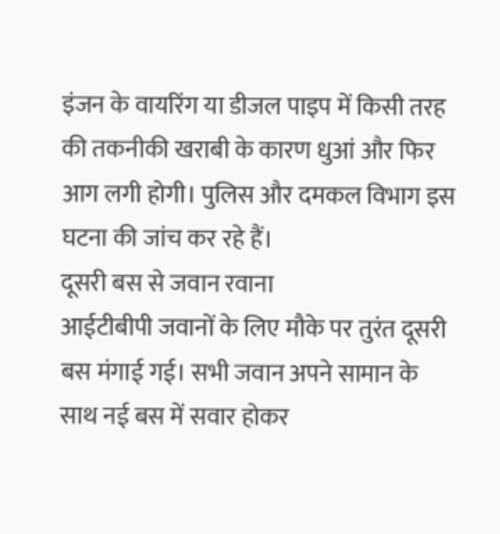इंजन के वायरिंग या डीजल पाइप में किसी तरह की तकनीकी खराबी के कारण धुआं और फिर आग लगी होगी। पुलिस और दमकल विभाग इस घटना की जांच कर रहे हैं।
दूसरी बस से जवान रवाना
आईटीबीपी जवानों के लिए मौके पर तुरंत दूसरी बस मंगाई गई। सभी जवान अपने सामान के साथ नई बस में सवार होकर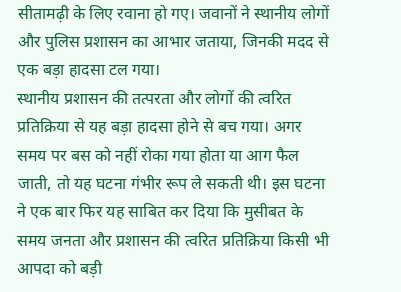सीतामढ़ी के लिए रवाना हो गए। जवानों ने स्थानीय लोगों और पुलिस प्रशासन का आभार जताया, जिनकी मदद से एक बड़ा हादसा टल गया।
स्थानीय प्रशासन की तत्परता और लोगों की त्वरित प्रतिक्रिया से यह बड़ा हादसा होने से बच गया। अगर समय पर बस को नहीं रोका गया होता या आग फैल जाती, तो यह घटना गंभीर रूप ले सकती थी। इस घटना ने एक बार फिर यह साबित कर दिया कि मुसीबत के समय जनता और प्रशासन की त्वरित प्रतिक्रिया किसी भी आपदा को बड़ी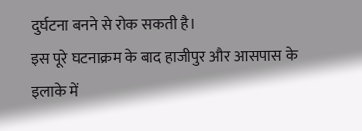दुर्घटना बनने से रोक सकती है।
इस पूरे घटनाक्रम के बाद हाजीपुर और आसपास के इलाके में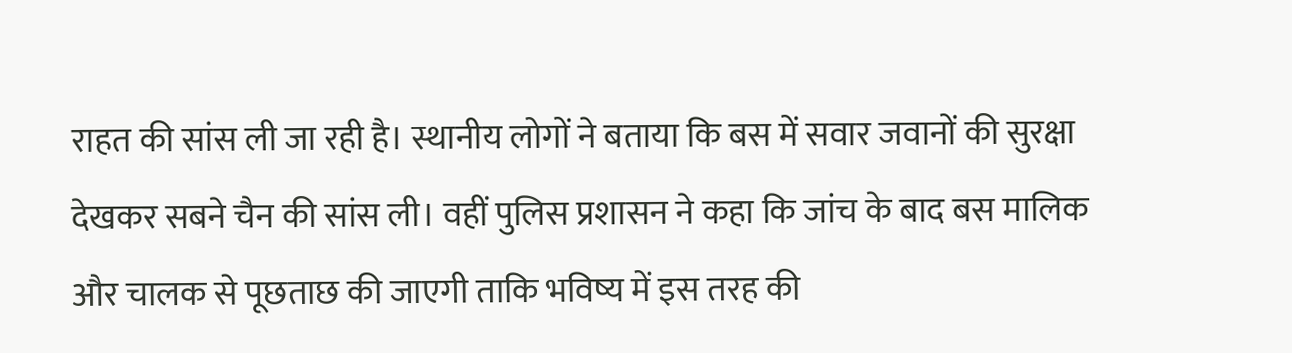राहत की सांस ली जा रही है। स्थानीय लोगों ने बताया कि बस में सवार जवानों की सुरक्षा देखकर सबने चैन की सांस ली। वहीं पुलिस प्रशासन ने कहा कि जांच के बाद बस मालिक और चालक से पूछताछ की जाएगी ताकि भविष्य में इस तरह की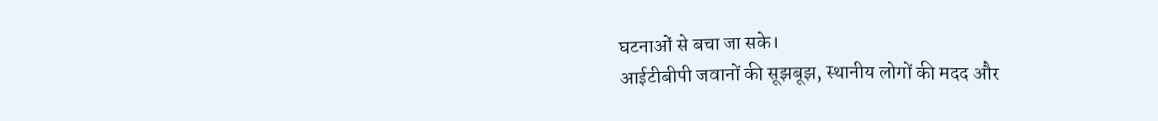घटनाओं से बचा जा सके।
आईटीबीपी जवानों की सूझबूझ, स्थानीय लोगों की मदद और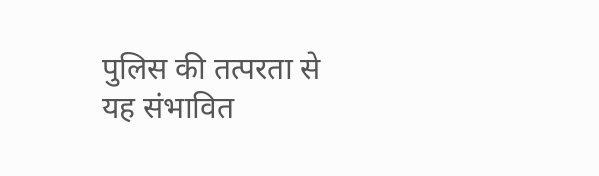पुलिस की तत्परता से यह संभावित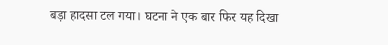बड़ा हादसा टल गया। घटना ने एक बार फिर यह दिखा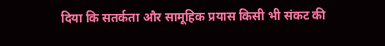दिया कि सतर्कता और सामूहिक प्रयास किसी भी संकट की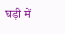घड़ी में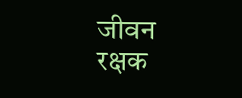जीवन रक्षक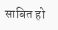साबित हो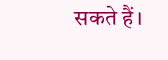सकते हैं।